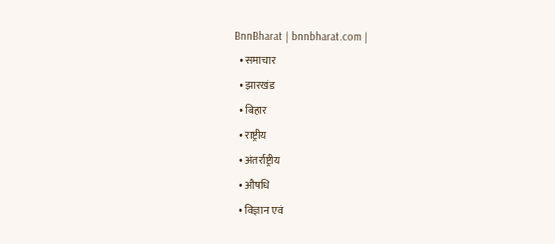BnnBharat | bnnbharat.com |
  • समाचार
  • झारखंड
  • बिहार
  • राष्ट्रीय
  • अंतर्राष्ट्रीय
  • औषधि
  • विज्ञान एवं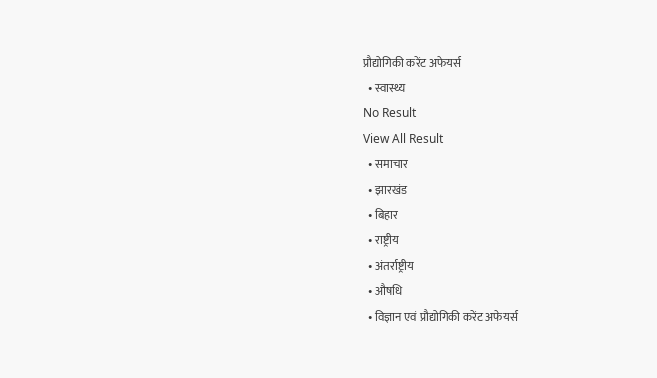प्रौद्योगिकी करेंट अफेयर्स
  • स्वास्थ्य
No Result
View All Result
  • समाचार
  • झारखंड
  • बिहार
  • राष्ट्रीय
  • अंतर्राष्ट्रीय
  • औषधि
  • विज्ञान एवं प्रौद्योगिकी करेंट अफेयर्स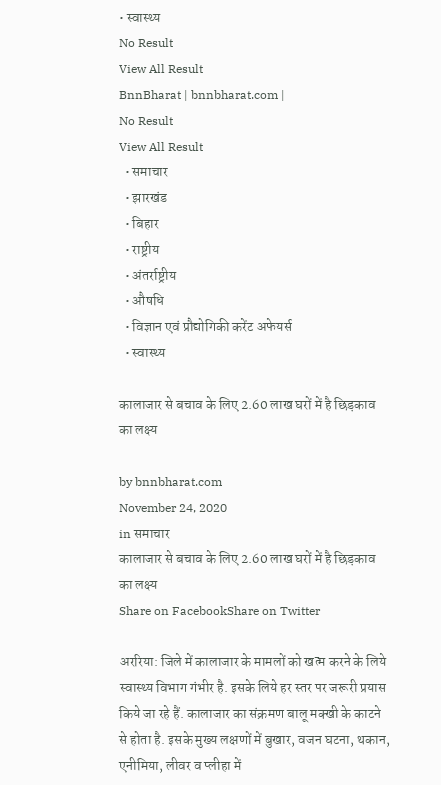• स्वास्थ्य
No Result
View All Result
BnnBharat | bnnbharat.com |
No Result
View All Result
  • समाचार
  • झारखंड
  • बिहार
  • राष्ट्रीय
  • अंतर्राष्ट्रीय
  • औषधि
  • विज्ञान एवं प्रौद्योगिकी करेंट अफेयर्स
  • स्वास्थ्य

कालाजार से बचाव के लिए 2.60 लाख घरों में है छिड़काव का लक्ष्य

by bnnbharat.com
November 24, 2020
in समाचार
कालाजार से बचाव के लिए 2.60 लाख घरों में है छिड़काव का लक्ष्य
Share on FacebookShare on Twitter

अररिया: जिले में कालाजार के मामलों को खत्म करने के लिये स्वास्थ्य विभाग गंभीर है. इसके लिये हर स्तर पर जरूरी प्रयास किये जा रहे हैं. कालाजार का संक्रमण बालू मक्खी के काटने से होता है. इसके मुख्य लक्षणों में बुखार, वजन घटना, थकान, एनीमिया, लीवर व प्लीहा में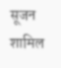सूजन शामिल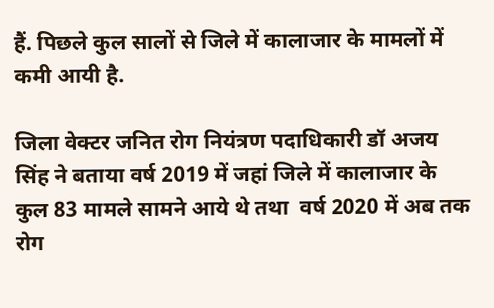हैं. पिछले कुल सालों से जिले में कालाजार के मामलों में कमी आयी है.

जिला वेक्टर जनित रोग नियंत्रण पदाधिकारी डॉ अजय सिंह ने बताया वर्ष 2019 में जहां जिले में कालाजार के कुल 83 मामले सामने आये थे तथा  वर्ष 2020 में अब तक रोग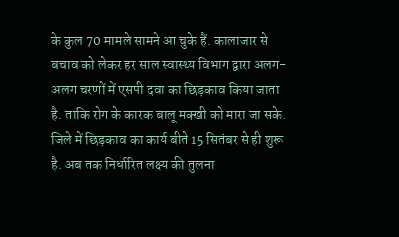के कुल 70 मामले सामने आ चुके हैं. कालाजार से बचाव को लेकर हर साल स्वास्थ्य विभाग द्वारा अलग-अलग चरणों में एसपी दवा का छिड़काव किया जाता है. ताकि रोग के कारक बालू मक्खी को मारा जा सके. जिले में छिड़काव का कार्य बीते 15 सितंबर से ही शुरू है. अब तक निर्धारित लक्ष्य की तुलना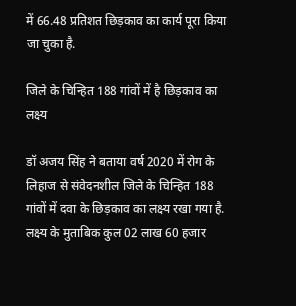में 66.48 प्रतिशत छिड़काव का कार्य पूरा किया जा चुका है.

जिले के चिन्हित 188 गांवों में है छिड़काव का लक्ष्य

डॉ अजय सिंह ने बताया वर्ष 2020 में रोग के लिहाज से संवेदनशील जिले के चिन्हित 188 गांवों में दवा के छिड़काव का लक्ष्य रखा गया है. लक्ष्य के मुताबिक कुल 02 लाख 60 हजार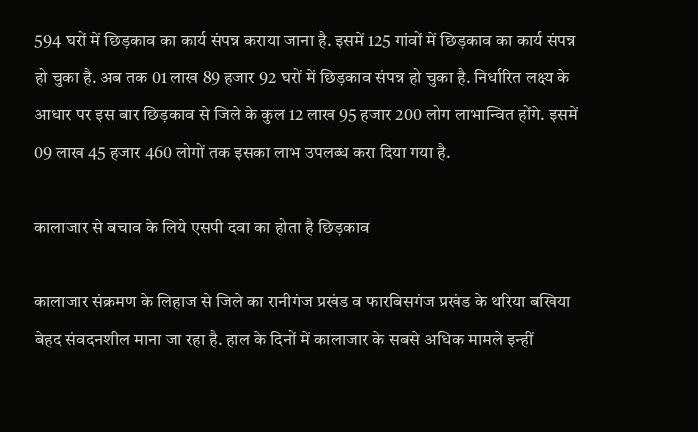594 घरों में छिड़काव का कार्य संपन्न कराया जाना है. इसमें 125 गांवों में छिड़काव का कार्य संपन्न हो चुका है. अब तक 01 लाख 89 हजार 92 घरों में छिड़काव संपन्न हो चुका है. निर्धारित लक्ष्य के आधार पर इस बार छिड़काव से जिले के कुल 12 लाख 95 हजार 200 लोग लाभान्वित होंगे. इसमें 09 लाख 45 हजार 460 लोगों तक इसका लाभ उपलब्ध करा दिया गया है.

कालाजार से बचाव के लिये एसपी दवा का होता है छिड़काव

कालाजार संक्रमण के लिहाज से जिले का रानीगंज प्रखंड व फारबिसगंज प्रखंड के थरिया बखिया बेहद संवदनशील माना जा रहा है. हाल के दिनों में कालाजार के सबसे अधिक मामले इन्हीं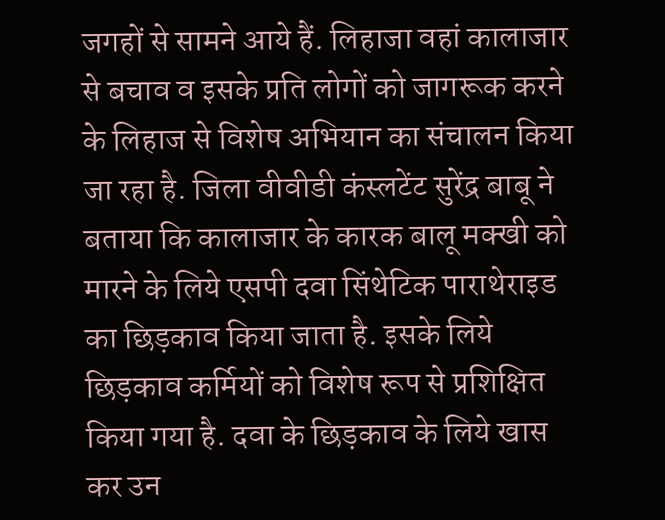जगहों से सामने आये हैं. लिहाजा वहां कालाजार से बचाव व इसके प्रति लोगों को जागरूक करने के लिहाज से विशेष अभियान का संचालन किया जा रहा है. जिला वीवीडी कंस्लटेंट सुरेंद्र बाबू ने बताया कि कालाजार के कारक बालू मक्खी को मारने के लिये एसपी दवा सिंथेटिक पाराथेराइड का छिड़काव किया जाता है. इसके लिये छिड़काव कर्मियों को विशेष रूप से प्रशिक्षित किया गया है. दवा के छिड़काव के लिये खास कर उन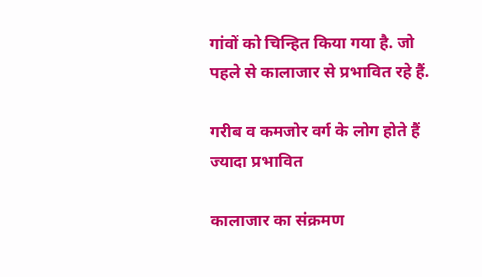गांवों को चिन्हित किया गया है. जो पहले से कालाजार से प्रभावित रहे हैं.

गरीब व कमजोर वर्ग के लोग होते हैं ज्यादा प्रभावित

कालाजार का संक्रमण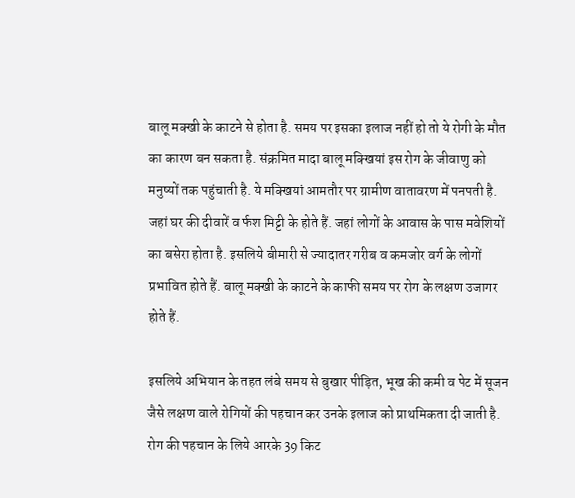बालू मक्खी के काटने से होता है. समय पर इसका इलाज नहीं हो तो ये रोगी के मौत का कारण बन सकता है. संक्रमित मादा बालू मक्खियां इस रोग के जीवाणु को मनुष्यों तक पहुंचाती है. ये मक्खियां आमतौर पर ग्रामीण वातावरण में पनपती है. जहां घर की दीवारें व र्फश मिट्टी के होते हैं. जहां लोगों के आवास के पास मवेशियों का बसेरा होता है. इसलिये बीमारी से ज्यादातर गरीब व कमजोर वर्ग के लोगों प्रभावित होते हैं. बालू मक्खी के काटने के काफी समय पर रोग के लक्षण उजागर होते हैं.

इसलिये अभियान के तहत लंबे समय से बुखार पीड़ित, भूख की कमी व पेट में सूजन जैसे लक्षण वाले रोगियों की पहचान कर उनके इलाज को प्राथमिकता दी जाती है. रोग की पहचान के लिये आरके 39 किट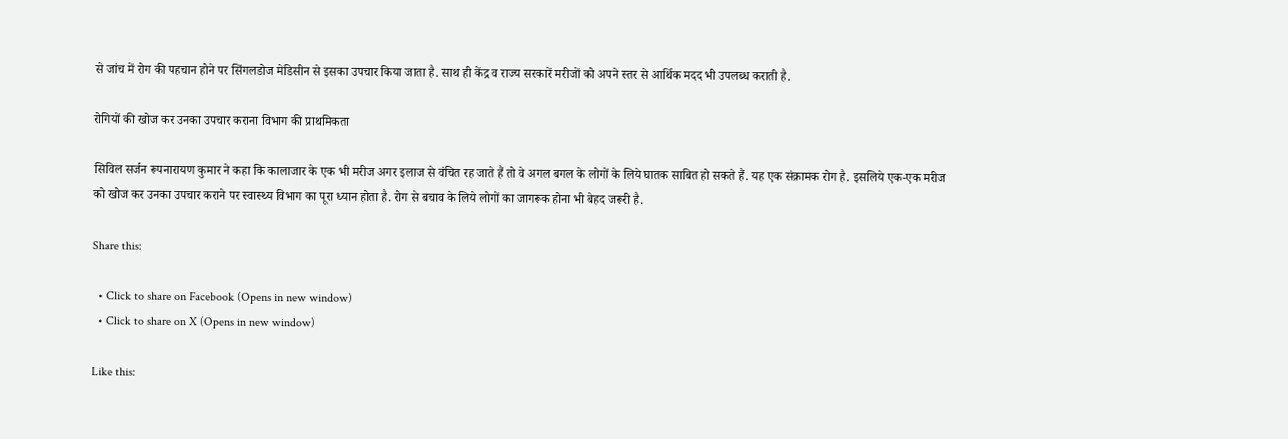से जांच में रोग की पहचान होने पर सिंगलडोज मेडिसीन से इसका उपचार किया जाता है. साथ ही केंद्र व राज्य सरकारें मरीजों को अपने स्तर से आर्थिक मदद भी उपलब्ध कराती है.

रोगियों की खोज कर उनका उपचार कराना विभाग की प्राथमिकता

सिविल सर्जन रूपनारायण कुमार ने कहा कि कालाजार के एक भी मरीज अगर इलाज से वंचित रह जाते हैं तो वे अगल बगल के लोगों के लिये घातक साबित हो सकते हैं. यह एक संक्रामक रोग है. इसलिये एक-एक मरीज को खोज कर उनका उपचार कराने पर स्वास्थ्य विभाग का पूरा ध्यान होता है. रोग से बचाव के लिये लोगों का जागरूक होना भी बेहद जरूरी है.

Share this:

  • Click to share on Facebook (Opens in new window)
  • Click to share on X (Opens in new window)

Like this: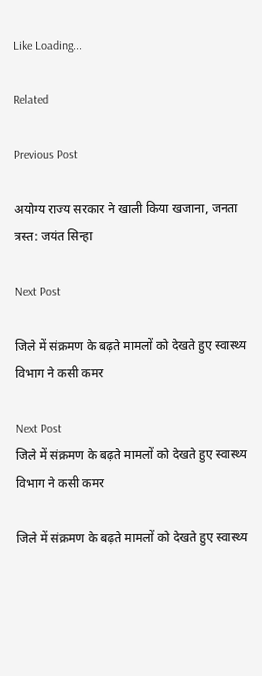Like Loading...

Related

Previous Post

अयोग्य राज्य सरकार ने खाली किया खजाना, जनता त्रस्त: जयंत सिन्हा

Next Post

जिले में संक्रमण के बढ़ते मामलों को देखते हुए स्वास्थ्य विभाग ने कसी कमर

Next Post
जिले में संक्रमण के बढ़ते मामलों को देखते हुए स्वास्थ्य विभाग ने कसी कमर

जिले में संक्रमण के बढ़ते मामलों को देखते हुए स्वास्थ्य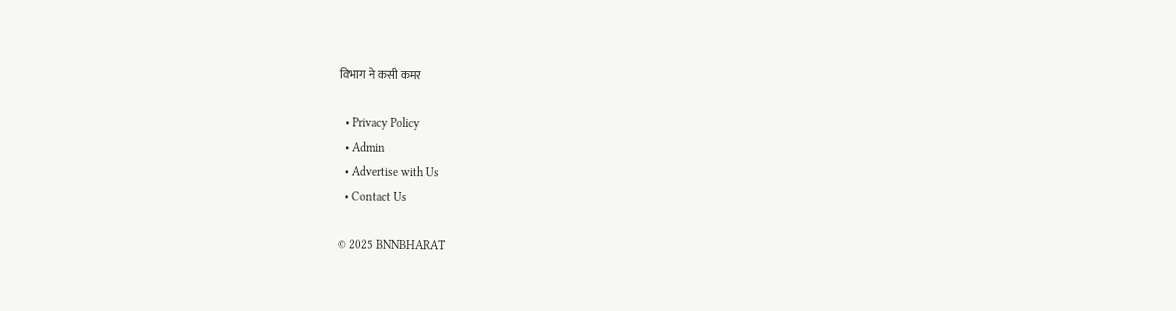विभाग ने कसी कमर

  • Privacy Policy
  • Admin
  • Advertise with Us
  • Contact Us

© 2025 BNNBHARAT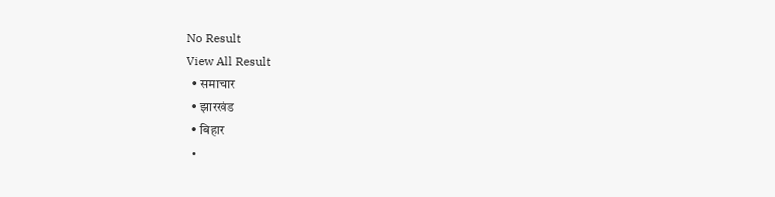No Result
View All Result
  • समाचार
  • झारखंड
  • बिहार
  •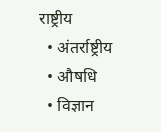राष्ट्रीय
  • अंतर्राष्ट्रीय
  • औषधि
  • विज्ञान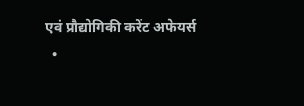एवं प्रौद्योगिकी करेंट अफेयर्स
  •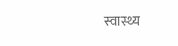स्वास्थ्य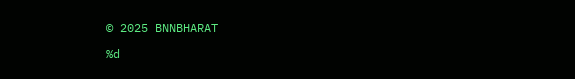© 2025 BNNBHARAT

%d